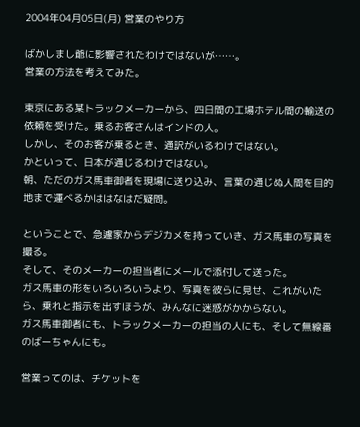2004年04月05日(月) 営業のやり方

ばかしまし爺に影響されたわけではないが……。
営業の方法を考えてみた。

東京にある某トラックメーカーから、四日間の工場ホテル間の輸送の依頼を受けた。乗るお客さんはインドの人。
しかし、そのお客が乗るとき、通訳がいるわけではない。
かといって、日本が通じるわけではない。
朝、ただのガス馬車御者を現場に送り込み、言葉の通じぬ人間を目的地まで運べるかははなはだ疑問。

ということで、急遽家からデジカメを持っていき、ガス馬車の写真を撮る。
そして、そのメーカーの担当者にメールで添付して送った。
ガス馬車の形をいろいろいうより、写真を彼らに見せ、これがいたら、乗れと指示を出すほうが、みんなに迷惑がかからない。
ガス馬車御者にも、トラックメーカーの担当の人にも、そして無線番のばーちゃんにも。

営業ってのは、チケットを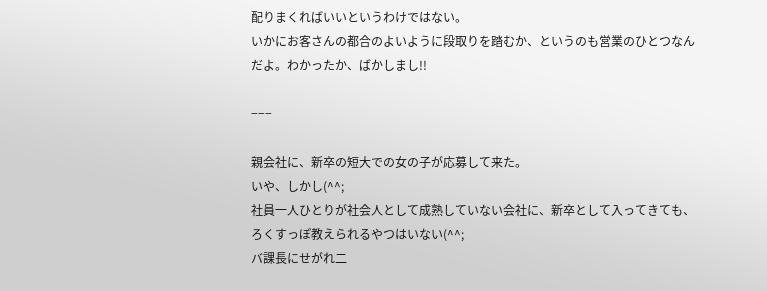配りまくればいいというわけではない。
いかにお客さんの都合のよいように段取りを踏むか、というのも営業のひとつなんだよ。わかったか、ばかしまし!!

−−−

親会社に、新卒の短大での女の子が応募して来た。
いや、しかし(^^;
社員一人ひとりが社会人として成熟していない会社に、新卒として入ってきても、ろくすっぽ教えられるやつはいない(^^;
バ課長にせがれ二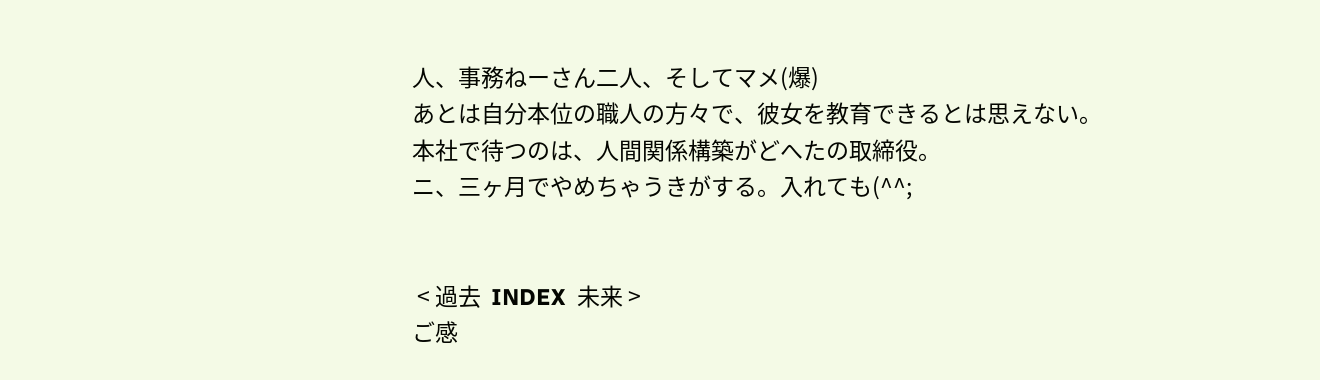人、事務ねーさん二人、そしてマメ(爆)
あとは自分本位の職人の方々で、彼女を教育できるとは思えない。
本社で待つのは、人間関係構築がどへたの取締役。
ニ、三ヶ月でやめちゃうきがする。入れても(^^;


 < 過去  INDEX  未来 >
ご感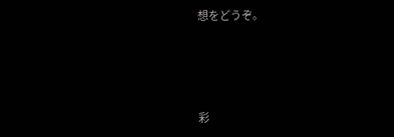想をどうぞ。




彩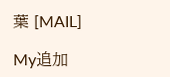葉 [MAIL]

My追加